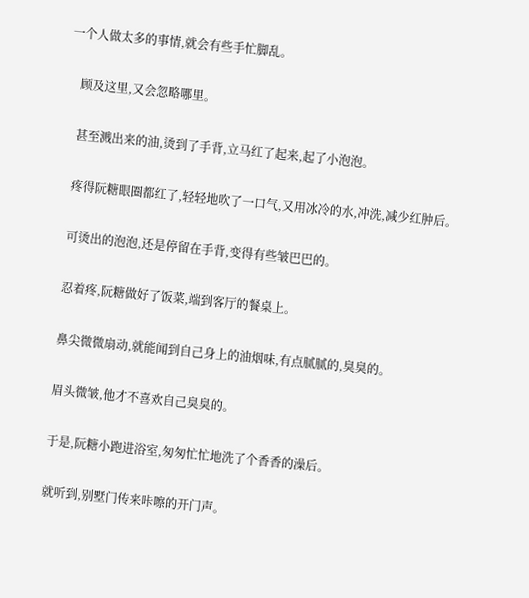一个人做太多的事情,就会有些手忙脚乱。

    顾及这里,又会忽略哪里。

    甚至溅出来的油,烫到了手背,立马红了起来,起了小泡泡。

    疼得阮糖眼圈都红了,轻轻地吹了一口气,又用冰冷的水,冲洗,减少红肿后。

    可烫出的泡泡,还是停留在手背,变得有些皱巴巴的。

    忍着疼,阮糖做好了饭菜,端到客厅的餐桌上。

    鼻尖微微扇动,就能闻到自己身上的油烟味,有点腻腻的,臭臭的。

    眉头微皱,他才不喜欢自己臭臭的。

    于是,阮糖小跑进浴室,匆匆忙忙地洗了个香香的澡后。

    就听到,别墅门传来咔嚓的开门声。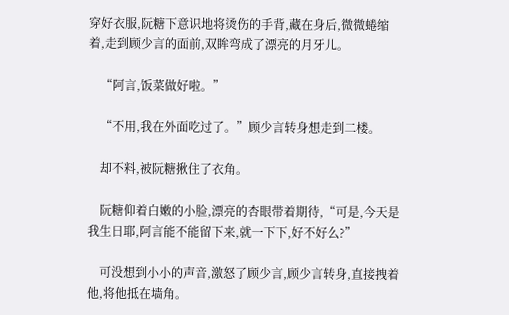穿好衣服,阮糖下意识地将烫伤的手背,藏在身后,微微蜷缩着,走到顾少言的面前,双眸弯成了漂亮的月牙儿。

    “阿言,饭菜做好啦。”

    “不用,我在外面吃过了。”顾少言转身想走到二楼。

    却不料,被阮糖揪住了衣角。

    阮糖仰着白嫩的小脸,漂亮的杏眼带着期待,“可是,今天是我生日耶,阿言能不能留下来,就一下下,好不好么?”

    可没想到小小的声音,激怒了顾少言,顾少言转身,直接拽着他,将他抵在墙角。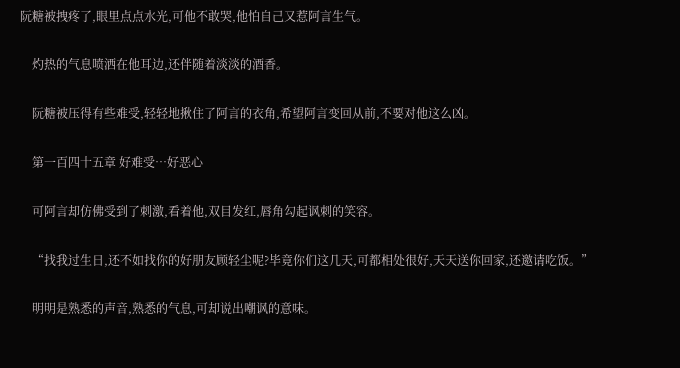阮糖被拽疼了,眼里点点水光,可他不敢哭,他怕自己又惹阿言生气。

    灼热的气息喷洒在他耳边,还伴随着淡淡的酒香。

    阮糖被压得有些难受,轻轻地揪住了阿言的衣角,希望阿言变回从前,不要对他这么凶。

    第一百四十五章 好难受…好恶心

    可阿言却仿佛受到了刺激,看着他,双目发红,唇角勾起讽刺的笑容。

    “找我过生日,还不如找你的好朋友顾轻尘呢?毕竟你们这几天,可都相处很好,天天送你回家,还邀请吃饭。”

    明明是熟悉的声音,熟悉的气息,可却说出嘲讽的意味。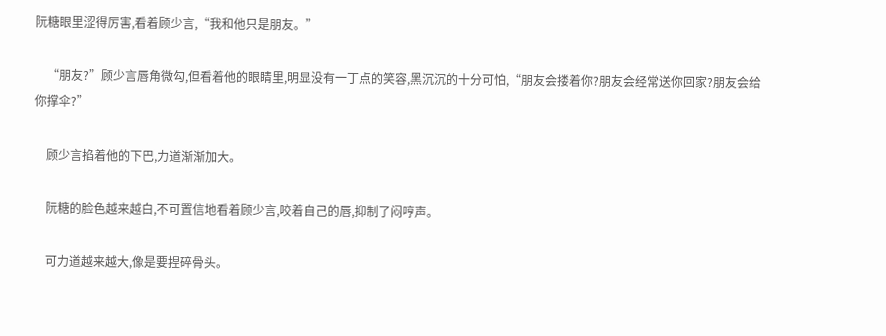阮糖眼里涩得厉害,看着顾少言,“我和他只是朋友。”

    “朋友?”顾少言唇角微勾,但看着他的眼睛里,明显没有一丁点的笑容,黑沉沉的十分可怕,“朋友会搂着你?朋友会经常送你回家?朋友会给你撑伞?”

    顾少言掐着他的下巴,力道渐渐加大。

    阮糖的脸色越来越白,不可置信地看着顾少言,咬着自己的唇,抑制了闷哼声。

    可力道越来越大,像是要捏碎骨头。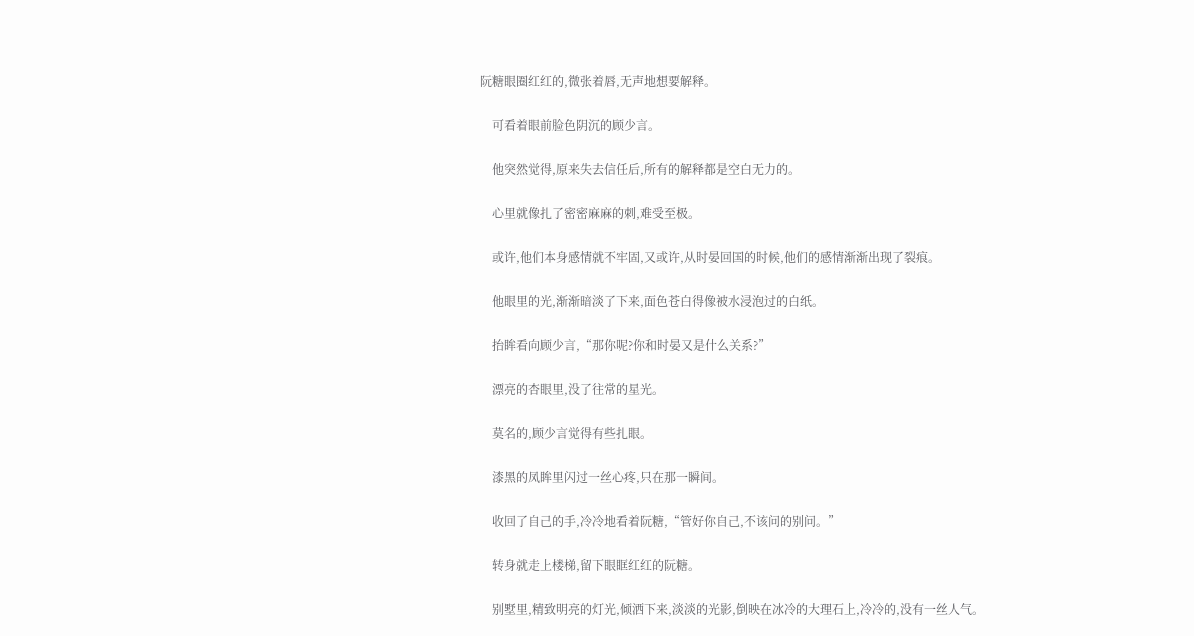阮糖眼圈红红的,微张着唇,无声地想要解释。

    可看着眼前脸色阴沉的顾少言。

    他突然觉得,原来失去信任后,所有的解释都是空白无力的。

    心里就像扎了密密麻麻的刺,难受至极。

    或许,他们本身感情就不牢固,又或许,从时晏回国的时候,他们的感情渐渐出现了裂痕。

    他眼里的光,渐渐暗淡了下来,面色苍白得像被水浸泡过的白纸。

    抬眸看向顾少言,“那你呢?你和时晏又是什么关系?”

    漂亮的杏眼里,没了往常的星光。

    莫名的,顾少言觉得有些扎眼。

    漆黑的凤眸里闪过一丝心疼,只在那一瞬间。

    收回了自己的手,冷冷地看着阮糖,“管好你自己,不该问的别问。”

    转身就走上楼梯,留下眼眶红红的阮糖。

    别墅里,精致明亮的灯光,倾洒下来,淡淡的光影,倒映在冰冷的大理石上,冷冷的,没有一丝人气。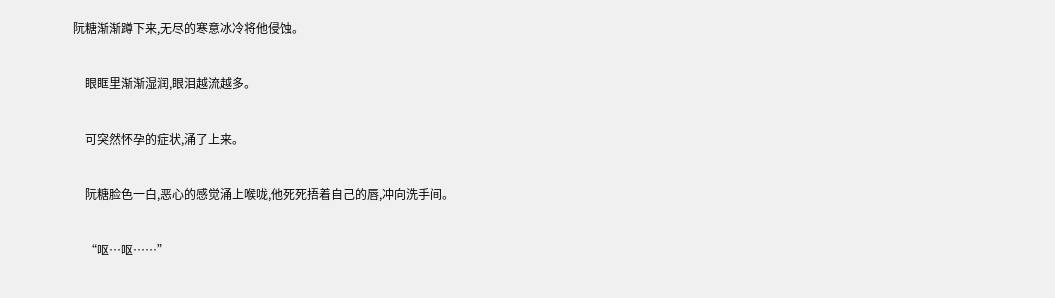阮糖渐渐蹲下来,无尽的寒意冰冷将他侵蚀。

    眼眶里渐渐湿润,眼泪越流越多。

    可突然怀孕的症状,涌了上来。

    阮糖脸色一白,恶心的感觉涌上喉咙,他死死捂着自己的唇,冲向洗手间。

    “呕…呕……”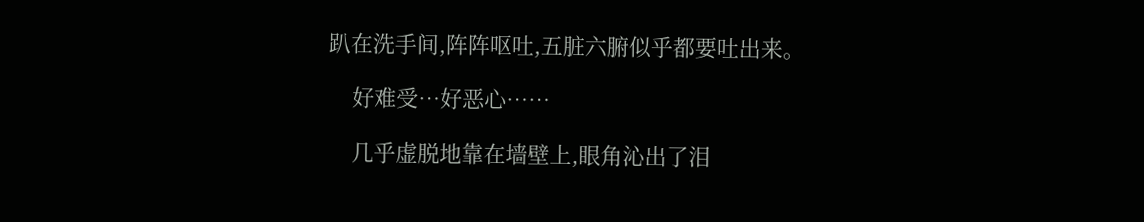趴在洗手间,阵阵呕吐,五脏六腑似乎都要吐出来。

    好难受…好恶心……

    几乎虚脱地靠在墙壁上,眼角沁出了泪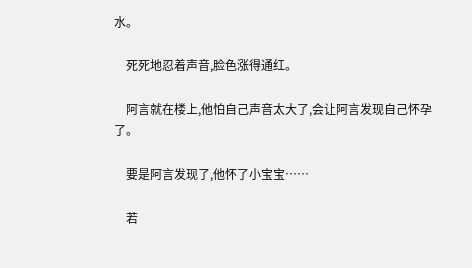水。

    死死地忍着声音,脸色涨得通红。

    阿言就在楼上,他怕自己声音太大了,会让阿言发现自己怀孕了。

    要是阿言发现了,他怀了小宝宝……

    若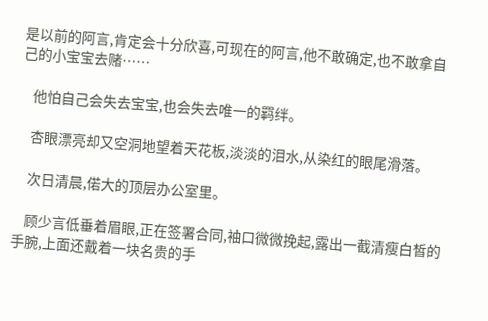是以前的阿言,肯定会十分欣喜,可现在的阿言,他不敢确定,也不敢拿自己的小宝宝去赌……

    他怕自己会失去宝宝,也会失去唯一的羁绊。

    杏眼漂亮却又空洞地望着天花板,淡淡的泪水,从染红的眼尾滑落。

    次日清晨,偌大的顶层办公室里。

    顾少言低垂着眉眼,正在签署合同,袖口微微挽起,露出一截清瘦白皙的手腕,上面还戴着一块名贵的手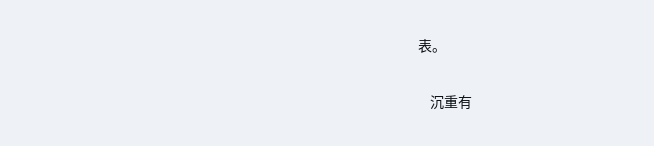表。

    沉重有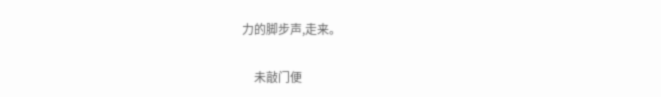力的脚步声,走来。

    未敲门便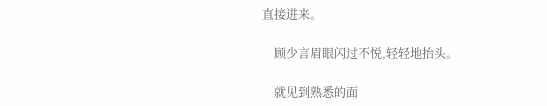直接进来。

    顾少言眉眼闪过不悦,轻轻地抬头。

    就见到熟悉的面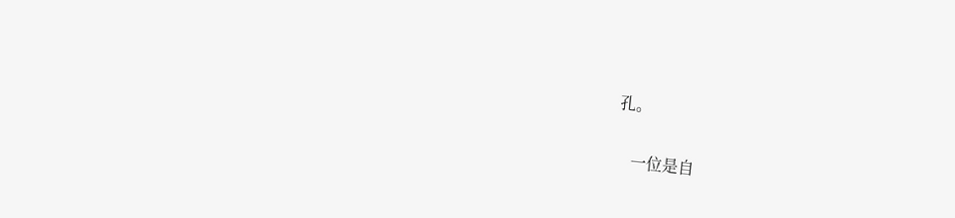孔。

    一位是自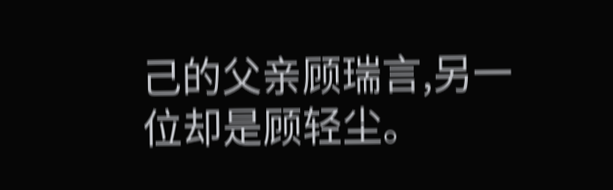己的父亲顾瑞言,另一位却是顾轻尘。